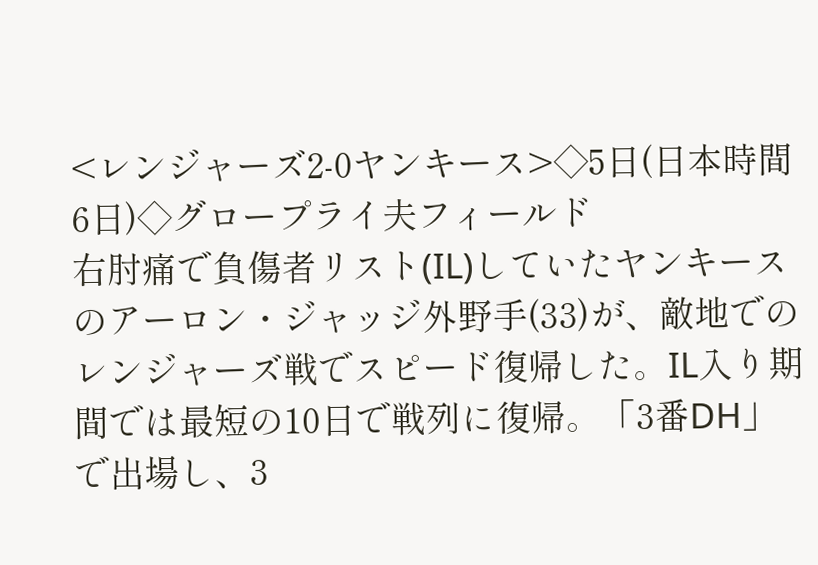<レンジャーズ2-0ヤンキース>◇5日(日本時間6日)◇グロープライ夫フィールド
右肘痛で負傷者リスト(IL)していたヤンキースのアーロン・ジャッジ外野手(33)が、敵地でのレンジャーズ戦でスピード復帰した。IL入り期間では最短の10日で戦列に復帰。「3番DH」で出場し、3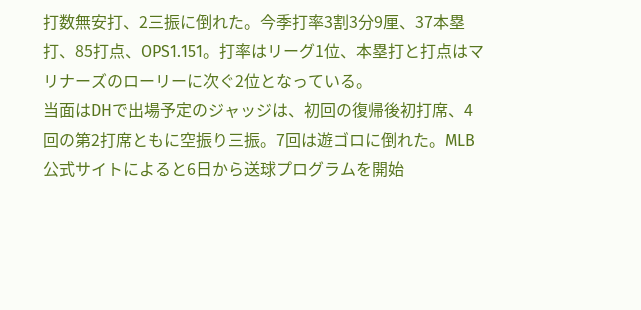打数無安打、2三振に倒れた。今季打率3割3分9厘、37本塁打、85打点、OPS1.151。打率はリーグ1位、本塁打と打点はマリナーズのローリーに次ぐ2位となっている。
当面はDHで出場予定のジャッジは、初回の復帰後初打席、4回の第2打席ともに空振り三振。7回は遊ゴロに倒れた。MLB公式サイトによると6日から送球プログラムを開始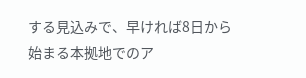する見込みで、早ければ8日から始まる本拠地でのア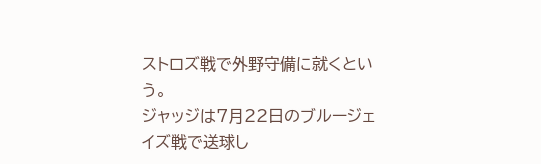ストロズ戦で外野守備に就くという。
ジャッジは7月22日のブルージェイズ戦で送球し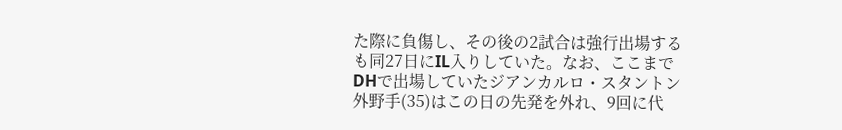た際に負傷し、その後の2試合は強行出場するも同27日にIL入りしていた。なお、ここまでDHで出場していたジアンカルロ・スタントン外野手(35)はこの日の先発を外れ、9回に代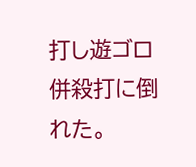打し遊ゴロ併殺打に倒れた。